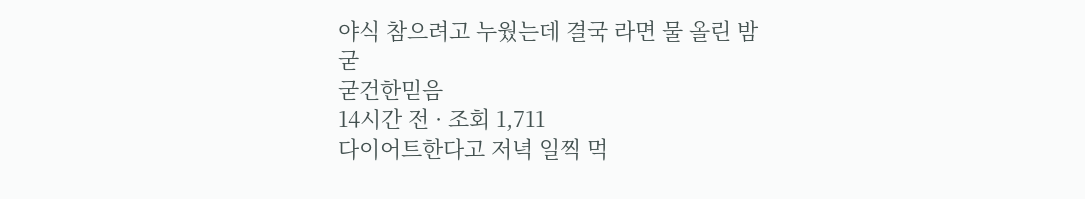야식 참으려고 누웠는데 결국 라면 물 올린 밤
굳
굳건한믿음
14시간 전 · 조회 1,711
다이어트한다고 저녁 일찍 먹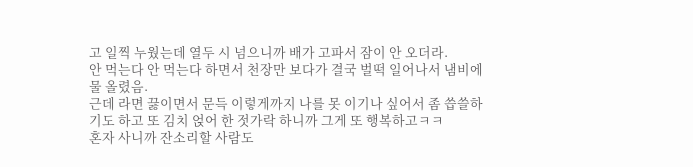고 일찍 누웠는데 열두 시 넘으니까 배가 고파서 잠이 안 오더라.
안 먹는다 안 먹는다 하면서 천장만 보다가 결국 벌떡 일어나서 냄비에 물 올렸음.
근데 라면 끓이면서 문득 이렇게까지 나를 못 이기나 싶어서 좀 씁쓸하기도 하고 또 김치 얹어 한 젓가락 하니까 그게 또 행복하고ㅋㅋ
혼자 사니까 잔소리할 사람도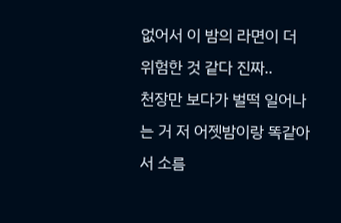없어서 이 밤의 라면이 더 위험한 것 같다 진짜..
천장만 보다가 벌떡 일어나는 거 저 어젯밤이랑 똑같아서 소름